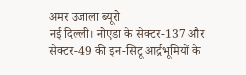अमर उजाला ब्यूरो
नई दिल्ली। नोएडा के सेक्टर-137 और सेक्टर-49 की इन-सिटू आर्द्रभूमियों के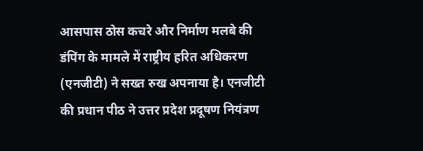आसपास ठोस कचरे और निर्माण मलबे की डंपिंग के मामले में राष्ट्रीय हरित अधिकरण (एनजीटी) ने सख्त रुख अपनाया है। एनजीटी की प्रधान पीठ ने उत्तर प्रदेश प्रदूषण नियंत्रण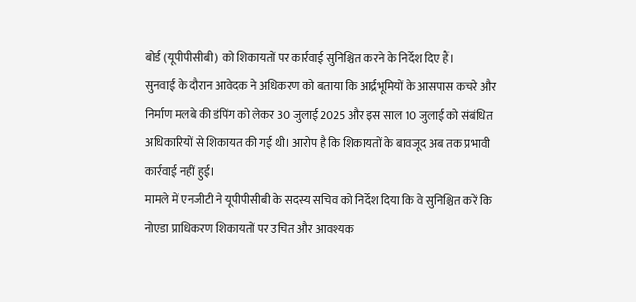बोर्ड (यूपीपीसीबी) को शिकायतों पर कार्रवाई सुनिश्चित करने के निर्देश दिए हैं।
सुनवाई के दौरान आवेदक ने अधिकरण को बताया कि आर्द्रभूमियों के आसपास कचरे और निर्माण मलबे की डंपिंग को लेकर 30 जुलाई 2025 और इस साल 10 जुलाई को संबंधित अधिकारियों से शिकायत की गई थी। आरोप है कि शिकायतों के बावजूद अब तक प्रभावी कार्रवाई नहीं हुई।
मामले में एनजीटी ने यूपीपीसीबी के सदस्य सचिव को निर्देश दिया कि वे सुनिश्चित करें कि नोएडा प्राधिकरण शिकायतों पर उचित और आवश्यक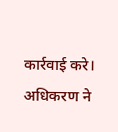कार्रवाई करे। अधिकरण ने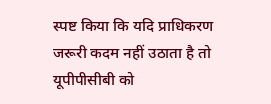स्पष्ट किया कि यदि प्राधिकरण जरूरी कदम नहीं उठाता है तो यूपीपीसीबी को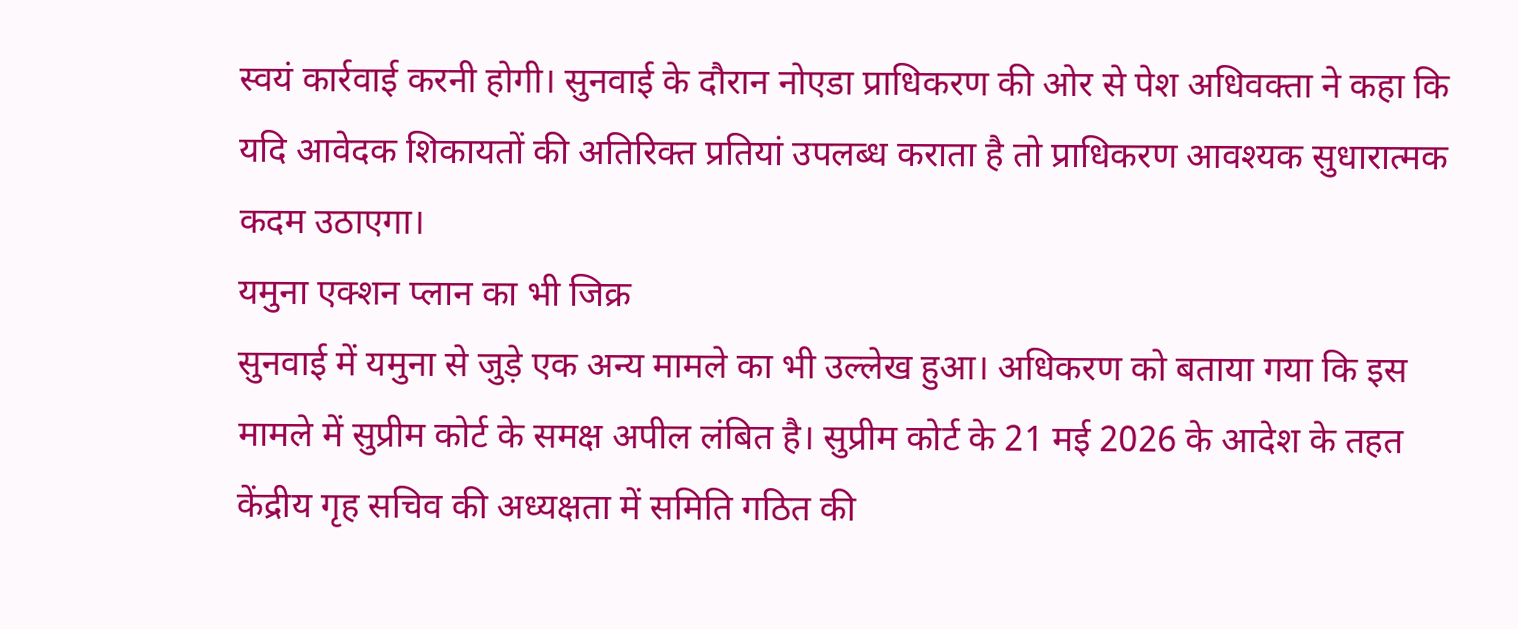स्वयं कार्रवाई करनी होगी। सुनवाई के दौरान नोएडा प्राधिकरण की ओर से पेश अधिवक्ता ने कहा कि यदि आवेदक शिकायतों की अतिरिक्त प्रतियां उपलब्ध कराता है तो प्राधिकरण आवश्यक सुधारात्मक कदम उठाएगा।
यमुना एक्शन प्लान का भी जिक्र
सुनवाई में यमुना से जुड़े एक अन्य मामले का भी उल्लेख हुआ। अधिकरण को बताया गया कि इस मामले में सुप्रीम कोर्ट के समक्ष अपील लंबित है। सुप्रीम कोर्ट के 21 मई 2026 के आदेश के तहत केंद्रीय गृह सचिव की अध्यक्षता में समिति गठित की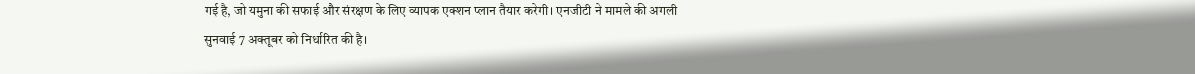गई है, जो यमुना की सफाई और संरक्षण के लिए व्यापक एक्शन प्लान तैयार करेगी। एनजीटी ने मामले की अगली सुनवाई 7 अक्तूबर को निर्धारित की है।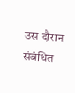उस दौरान संबंधित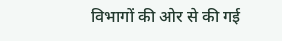विभागों की ओर से की गई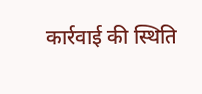कार्रवाई की स्थिति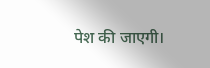पेश की जाएगी।